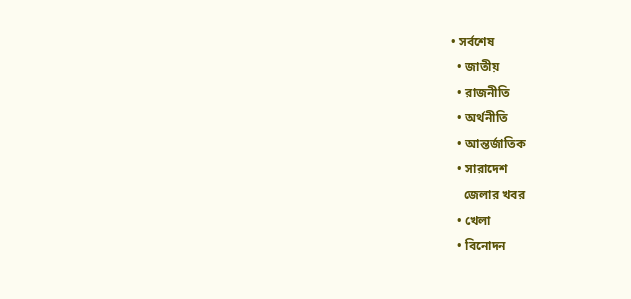• সর্বশেষ
  • জাতীয়
  • রাজনীতি
  • অর্থনীতি
  • আন্তর্জাতিক
  • সারাদেশ
    জেলার খবর
  • খেলা
  • বিনোদন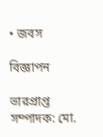• জবস

বিজ্ঞাপন

ভারপ্রাপ্ত সম্পাদক: মো.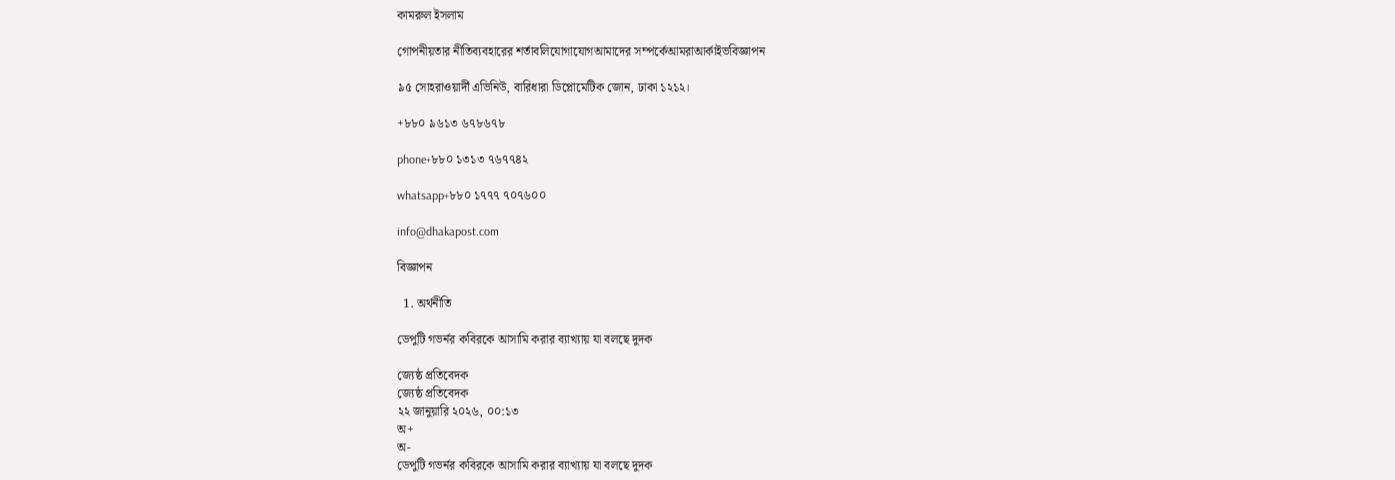কামরুল ইসলাম

গোপনীয়তার নীতিব্যবহারের শর্তাবলিযোগাযোগআমাদের সম্পর্কেআমরাআর্কাইভবিজ্ঞাপন

৯৫ সোহরাওয়ার্দী এভিনিউ, বারিধারা ডিপ্লোমেটিক জোন, ঢাকা ১২১২।

+৮৮০ ৯৬১৩ ৬৭৮৬৭৮

phone+৮৮০ ১৩১৩ ৭৬৭৭৪২

whatsapp+৮৮০ ১৭৭৭ ৭০৭৬০০

info@dhakapost.com

বিজ্ঞাপন

  1. অর্থনীতি

ডেপুটি গভর্নর কবিরকে আসামি করার ব্যাখ্যায় যা বলছে দুদক

জ্যেষ্ঠ প্রতিবেদক
জ্যেষ্ঠ প্রতিবেদক
২২ জানুয়ারি ২০২৬, ০০:১৩
অ+
অ-
ডেপুটি গভর্নর কবিরকে আসামি করার ব্যাখ্যায় যা বলছে দুদক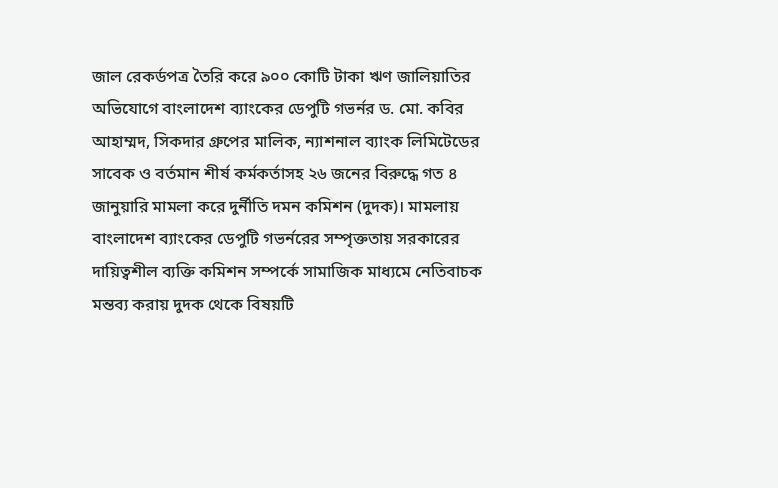জাল রেকর্ডপত্র তৈরি করে ৯০০ কোটি টাকা ঋণ জালিয়াতির অভিযোগে বাংলাদেশ ব্যাংকের ডেপুটি গভর্নর ড. মো. কবির আহাম্মদ, সিকদার গ্রুপের মালিক, ন্যাশনাল ব্যাংক লিমিটেডের সাবেক ও বর্তমান শীর্ষ কর্মকর্তাসহ ২৬ জনের বিরুদ্ধে গত ৪ জানুয়ারি মামলা করে দুর্নীতি দমন কমিশন (দুদক)। মামলায় বাংলাদেশ ব্যাংকের ডেপুটি গভর্নরের সম্পৃক্ততায় সরকারের দায়িত্বশীল ব্যক্তি কমিশন সম্পর্কে সামাজিক মাধ্যমে নেতিবাচক মন্তব্য করায় দুদক থেকে বিষয়টি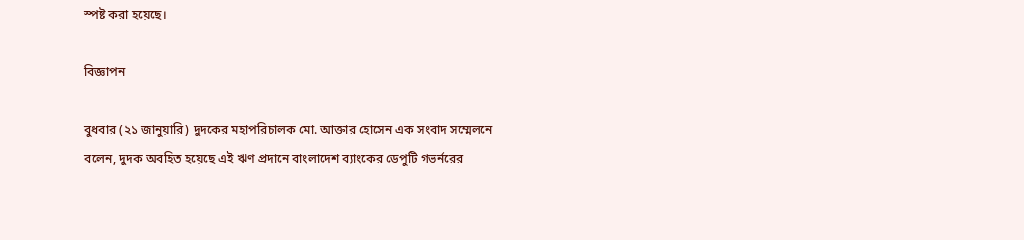স্পষ্ট করা হয়েছে।

বিজ্ঞাপন

বুধবার (২১ জানুয়ারি) দুদকের মহাপরিচালক মো. আক্তার হোসেন এক সংবাদ সম্মেলনে বলেন, দুদক অবহিত হয়েছে এই ঋণ প্রদানে বাংলাদেশ ব্যাংকের ডেপুটি গভর্নরের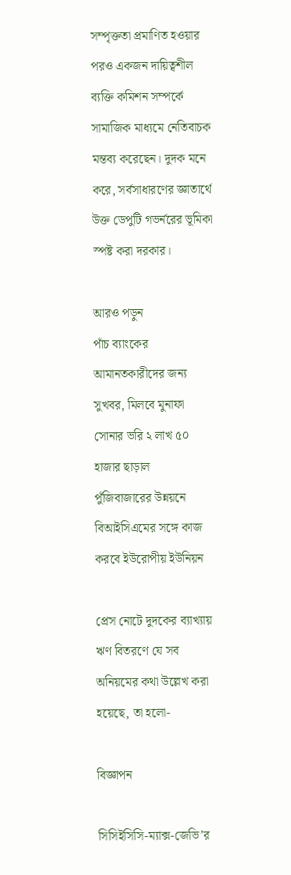সম্পৃক্ততা প্রমাণিত হওয়ার পরও একজন দায়িত্বশীল ব্যক্তি কমিশন সম্পর্কে সামাজিক মাধ্যমে নেতিবাচক মন্তব্য করেছেন। দুদক মনে করে, সর্বসাধারণের জ্ঞাতার্থে উক্ত ডেপুটি গভর্নরের ভূমিকা স্পষ্ট করা দরকার।

আরও পড়ুন
পাঁচ ব্যাংকের আমানতকারীদের জন্য সুখবর, মিলবে মুনাফা
সোনার ভরি ২ লাখ ৫০ হাজার ছাড়াল
পুঁজিবাজারের উন্নয়নে বিআইসিএমের সঙ্গে কাজ করবে ইউরোপীয় ইউনিয়ন

প্রেস নোটে দুদকের ব্যাখ্যায় ঋণ বিতরণে যে সব অনিয়মের কথা উল্লেখ করা হয়েছে, তা হলো-

বিজ্ঞাপন

সিসিইসিসি-ম্যাক্স-জেভি’র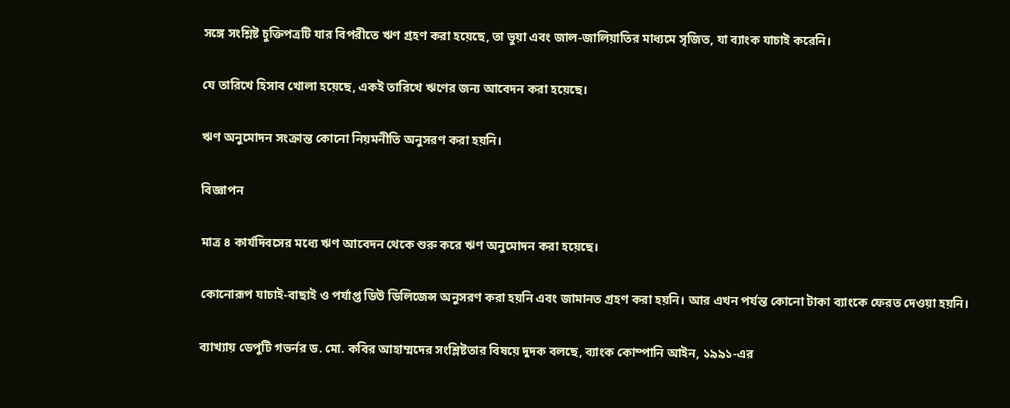সঙ্গে সংশ্লিষ্ট চুক্তিপত্রটি যার বিপরীতে ঋণ গ্রহণ করা হয়েছে, তা ভুয়া এবং জাল-জালিয়াতির মাধ্যমে সৃজিত, যা ব্যাংক যাচাই করেনি।

যে তারিখে হিসাব খোলা হয়েছে, একই তারিখে ঋণের জন্য আবেদন করা হয়েছে।

ঋণ অনুমোদন সংক্রান্ত কোনো নিয়মনীতি অনুসরণ করা হয়নি।

বিজ্ঞাপন

মাত্র ৪ কার্যদিবসের মধ্যে ঋণ আবেদন থেকে শুরু করে ঋণ অনুমোদন করা হয়েছে।

কোনোরূপ যাচাই-বাছাই ও পর্যাপ্ত ডিউ ডিলিজেন্স অনুসরণ করা হয়নি এবং জামানত গ্রহণ করা হয়নি। আর এখন পর্যন্ত কোনো টাকা ব্যাংকে ফেরত দেওয়া হয়নি।

ব্যাখ্যায় ডেপুটি গভর্নর ড. মো. কবির আহাম্মদের সংশ্লিষ্টতার বিষয়ে দুদক বলছে, ব্যাংক কোম্পানি আইন, ১৯৯১-এর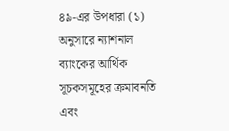৪৯-এর উপধারা (১) অনুসারে ন্যাশনাল ব্যাংকের আর্থিক সূচকসমূহের ক্রমাবনতি এবং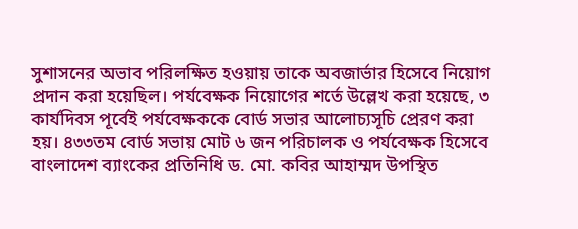সুশাসনের অভাব পরিলক্ষিত হওয়ায় তাকে অবজার্ভার হিসেবে নিয়োগ প্রদান করা হয়েছিল। পর্যবেক্ষক নিয়োগের শর্তে উল্লেখ করা হয়েছে, ৩ কার্যদিবস পূর্বেই পর্যবেক্ষককে বোর্ড সভার আলোচ্যসূচি প্রেরণ করা হয়। ৪৩৩তম বোর্ড সভায় মোট ৬ জন পরিচালক ও পর্যবেক্ষক হিসেবে বাংলাদেশ ব্যাংকের প্রতিনিধি ড. মো. কবির আহাম্মদ উপস্থিত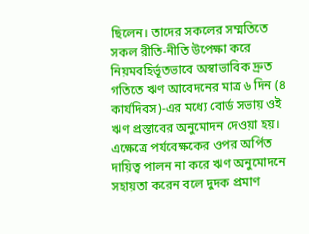ছিলেন। তাদের সকলের সম্মতিতে সকল রীতি-নীতি উপেক্ষা করে নিয়মবহির্ভূতভাবে অস্বাভাবিক দ্রুত গতিতে ঋণ আবেদনের মাত্র ৬ দিন (৪ কার্যদিবস)-এর মধ্যে বোর্ড সভায় ওই ঋণ প্রস্তাবের অনুমোদন দেওয়া হয়। এক্ষেত্রে পর্যবেক্ষকের ওপর অর্পিত দায়িত্ব পালন না করে ঋণ অনুমোদনে সহায়তা করেন বলে দুদক প্রমাণ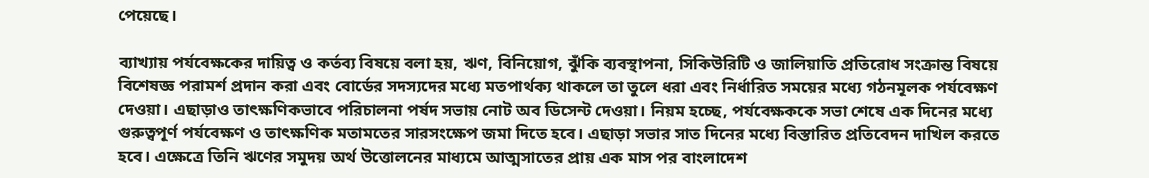পেয়েছে।

ব্যাখ্যায় পর্যবেক্ষকের দায়িত্ব ও কর্তব্য বিষয়ে বলা হয়, ঋণ, বিনিয়োগ, ঝুঁকি ব্যবস্থাপনা, সিকিউরিটি ও জালিয়াতি প্রতিরোধ সংক্রান্ত বিষয়ে বিশেষজ্ঞ পরামর্শ প্রদান করা এবং বোর্ডের সদস্যদের মধ্যে মতপার্থক্য থাকলে তা তুলে ধরা এবং নির্ধারিত সময়ের মধ্যে গঠনমূলক পর্যবেক্ষণ দেওয়া। এছাড়াও তাৎক্ষণিকভাবে পরিচালনা পর্ষদ সভায় নোট অব ডিসেন্ট দেওয়া। নিয়ম হচ্ছে, পর্যবেক্ষককে সভা শেষে এক দিনের মধ্যে গুরুত্বপূর্ণ পর্যবেক্ষণ ও তাৎক্ষণিক মতামতের সারসংক্ষেপ জমা দিতে হবে। এছাড়া সভার সাত দিনের মধ্যে বিস্তারিত প্রতিবেদন দাখিল করতে হবে। এক্ষেত্রে তিনি ঋণের সমুদয় অর্থ উত্তোলনের মাধ্যমে আত্মসাতের প্রায় এক মাস পর বাংলাদেশ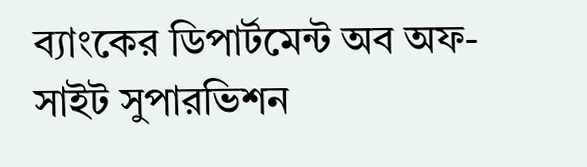ব্যাংকের ডিপার্টমেন্ট অব অফ-সাইট সুপারভিশন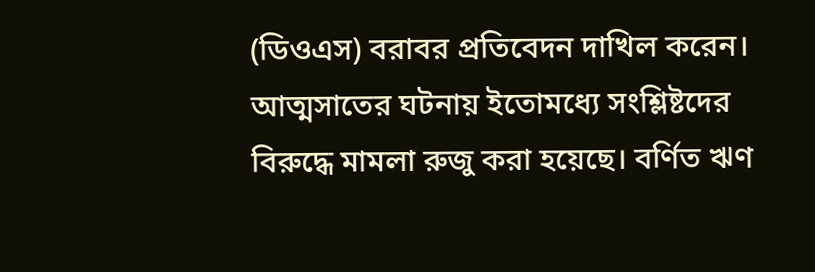(ডিওএস) বরাবর প্রতিবেদন দাখিল করেন। আত্মসাতের ঘটনায় ইতোমধ্যে সংশ্লিষ্টদের বিরুদ্ধে মামলা রুজু করা হয়েছে। বর্ণিত ঋণ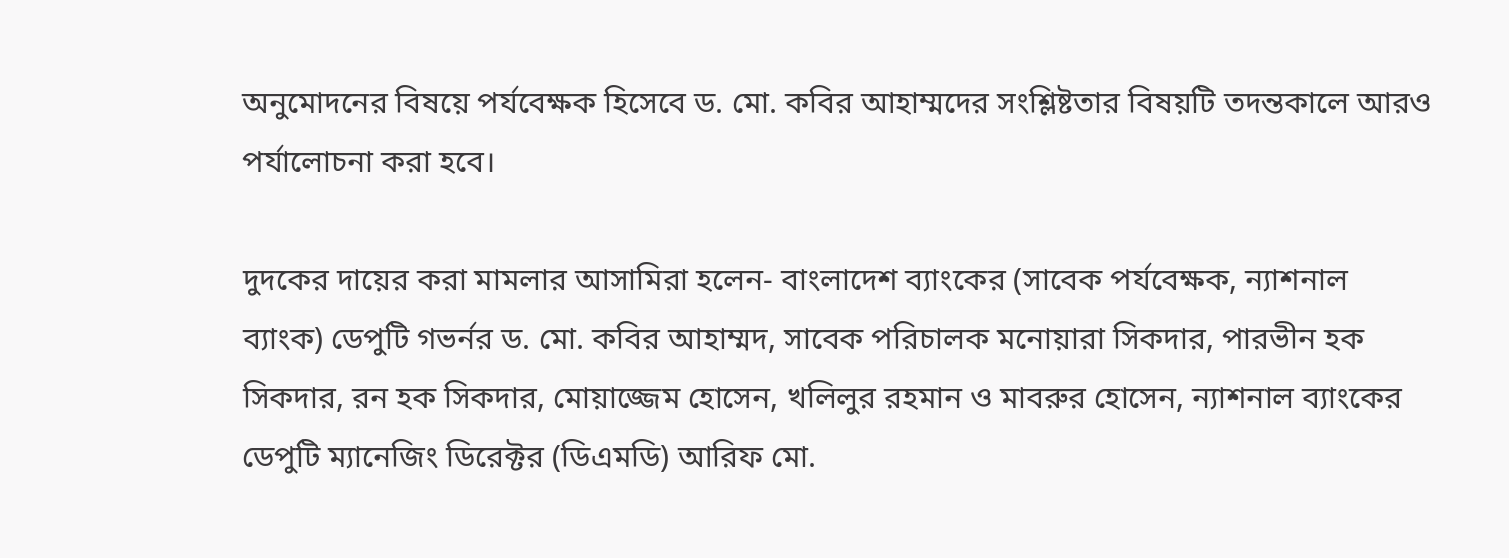অনুমোদনের বিষয়ে পর্যবেক্ষক হিসেবে ড. মো. কবির আহাম্মদের সংশ্লিষ্টতার বিষয়টি তদন্তকালে আরও পর্যালোচনা করা হবে।

দুদকের দায়ের করা মামলার আসামিরা হলেন- বাংলাদেশ ব্যাংকের (সাবেক পর্যবেক্ষক, ন্যাশনাল ব্যাংক) ডেপুটি গভর্নর ড. মো. কবির আহাম্মদ, সাবেক পরিচালক মনোয়ারা সিকদার, পারভীন হক সিকদার, রন হক সিকদার, মোয়াজ্জেম হোসেন, খলিলুর রহমান ও মাবরুর হোসেন, ন্যাশনাল ব্যাংকের ডেপুটি ম্যানেজিং ডিরেক্টর (ডিএমডি) আরিফ মো.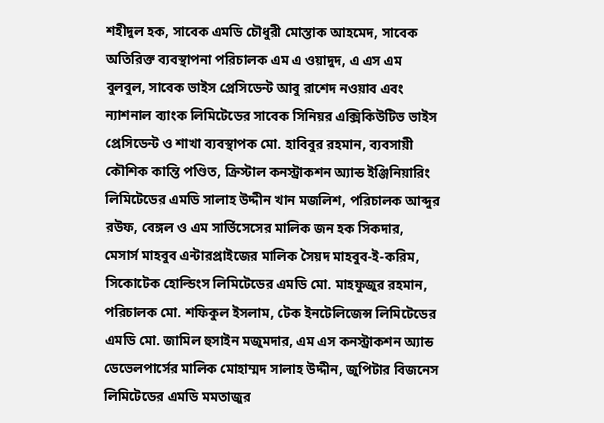শহীদুল হক, সাবেক এমডি চৌধুরী মোস্তাক আহমেদ, সাবেক অতিরিক্ত ব্যবস্থাপনা পরিচালক এম এ ওয়াদুদ, এ এস এম বুলবুল, সাবেক ভাইস প্রেসিডেন্ট আবু রাশেদ নওয়াব এবং ন্যাশনাল ব্যাংক লিমিটেডের সাবেক সিনিয়র এক্সিকিউটিভ ভাইস প্রেসিডেন্ট ও শাখা ব্যবস্থাপক মো. হাবিবুর রহমান, ব্যবসায়ী কৌশিক কান্তি পণ্ডিত, ক্রিস্টাল কনস্ট্রাকশন অ্যান্ড ইঞ্জিনিয়ারিং লিমিটেডের এমডি সালাহ উদ্দীন খান মজলিশ, পরিচালক আব্দুর রউফ, বেঙ্গল ও এম সার্ভিসেসের মালিক জন হক সিকদার, মেসার্স মাহবুব এন্টারপ্রাইজের মালিক সৈয়দ মাহবুব-ই-করিম, সিকোটেক হোল্ডিংস লিমিটেডের এমডি মো. মাহফুজুর রহমান, পরিচালক মো. শফিকুল ইসলাম, টেক ইনটেলিজেন্স লিমিটেডের এমডি মো. জামিল হুসাইন মজুমদার, এম এস কনস্ট্রাকশন অ্যান্ড ডেভেলপার্সের মালিক মোহাম্মদ সালাহ উদ্দীন, জুপিটার বিজনেস লিমিটেডের এমডি মমতাজুর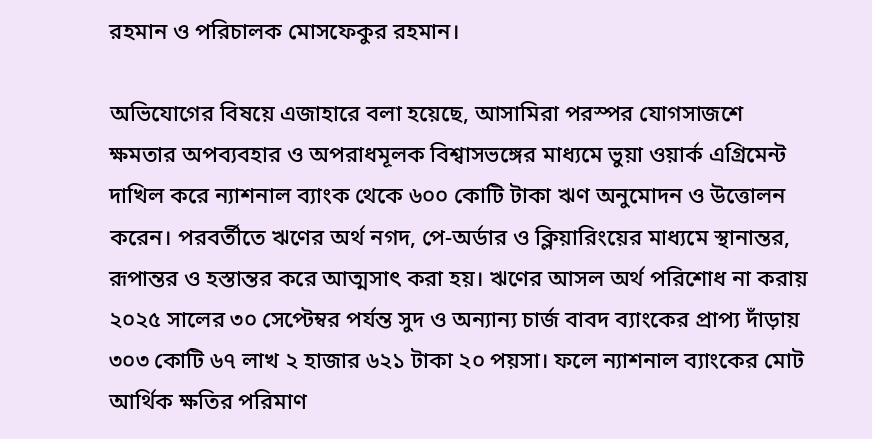রহমান ও পরিচালক মোসফেকুর রহমান।

অভিযোগের বিষয়ে এজাহারে বলা হয়েছে, আসামিরা পরস্পর যোগসাজশে ক্ষমতার অপব্যবহার ও অপরাধমূলক বিশ্বাসভঙ্গের মাধ্যমে ভুয়া ওয়ার্ক এগ্রিমেন্ট দাখিল করে ন্যাশনাল ব্যাংক থেকে ৬০০ কোটি টাকা ঋণ অনুমোদন ও উত্তোলন করেন। পরবর্তীতে ঋণের অর্থ নগদ, পে-অর্ডার ও ক্লিয়ারিংয়ের মাধ্যমে স্থানান্তর, রূপান্তর ও হস্তান্তর করে আত্মসাৎ করা হয়। ঋণের আসল অর্থ পরিশোধ না করায় ২০২৫ সালের ৩০ সেপ্টেম্বর পর্যন্ত সুদ ও অন্যান্য চার্জ বাবদ ব্যাংকের প্রাপ্য দাঁড়ায় ৩০৩ কোটি ৬৭ লাখ ২ হাজার ৬২১ টাকা ২০ পয়সা। ফলে ন্যাশনাল ব্যাংকের মোট আর্থিক ক্ষতির পরিমাণ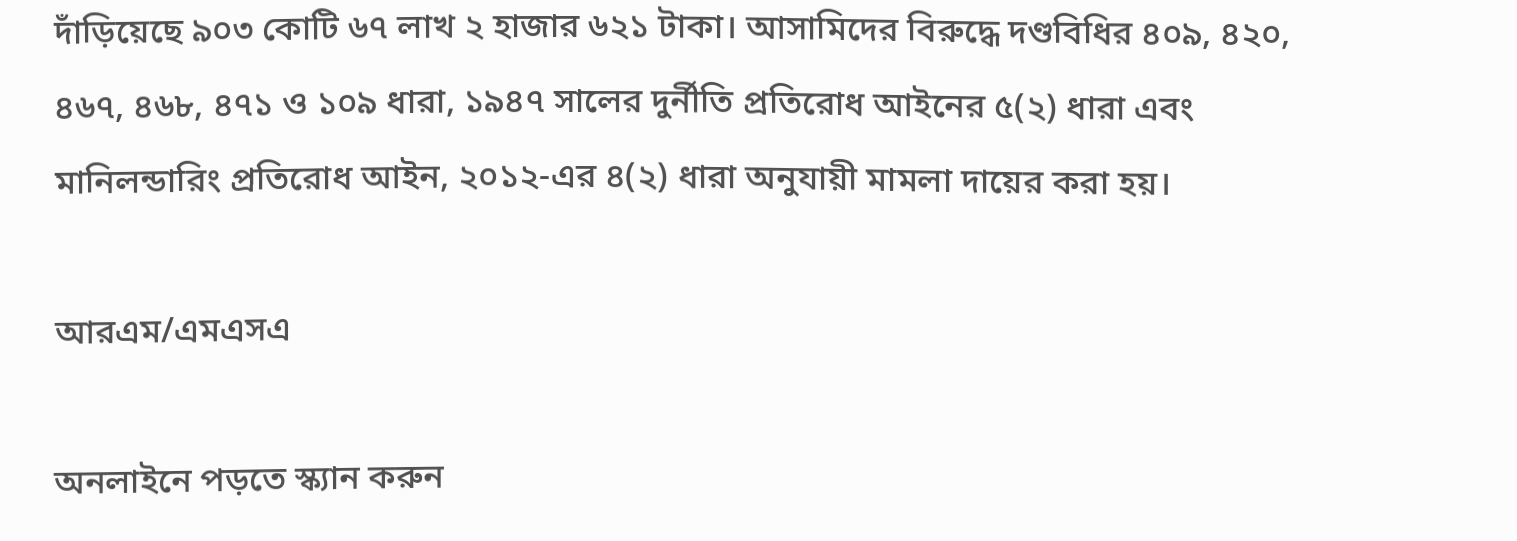দাঁড়িয়েছে ৯০৩ কোটি ৬৭ লাখ ২ হাজার ৬২১ টাকা। আসামিদের বিরুদ্ধে দণ্ডবিধির ৪০৯, ৪২০, ৪৬৭, ৪৬৮, ৪৭১ ও ১০৯ ধারা, ১৯৪৭ সালের দুর্নীতি প্রতিরোধ আইনের ৫(২) ধারা এবং মানিলন্ডারিং প্রতিরোধ আইন, ২০১২-এর ৪(২) ধারা অনুযায়ী মামলা দায়ের করা হয়।

আরএম/এমএসএ

অনলাইনে পড়তে স্ক্যান করুন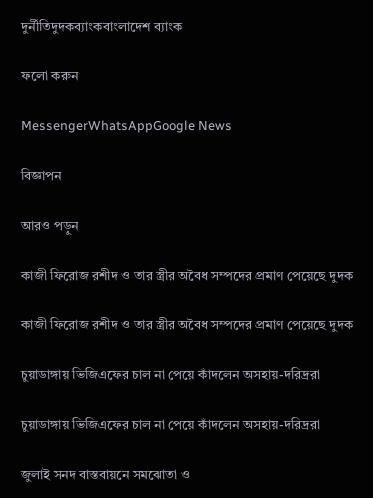দুর্নীতিদুদকব্যাংকবাংলাদেশ ব্যাংক

ফলো করুন

MessengerWhatsAppGoogle News

বিজ্ঞাপন

আরও পড়ুন

কাজী ফিরোজ রশীদ ও তার স্ত্রীর অবৈধ সম্পদের প্রমাণ পেয়েছে দুদক

কাজী ফিরোজ রশীদ ও তার স্ত্রীর অবৈধ সম্পদের প্রমাণ পেয়েছে দুদক

চুয়াডাঙ্গায় ভিজিএফের চাল না পেয়ে কাঁদলেন অসহায়-দরিদ্ররা

চুয়াডাঙ্গায় ভিজিএফের চাল না পেয়ে কাঁদলেন অসহায়-দরিদ্ররা

জুলাই সনদ বাস্তবায়নে সমঝোতা ও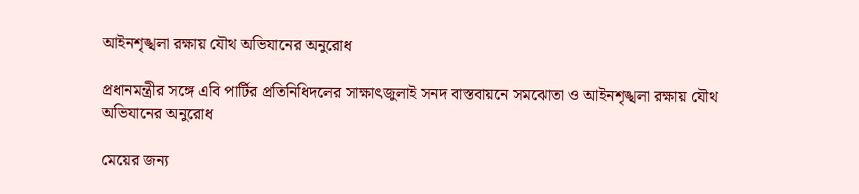আইনশৃঙ্খলা রক্ষায় যৌথ অভিযানের অনুরোধ

প্রধানমন্ত্রীর সঙ্গে এবি পার্টির প্রতিনিধিদলের সাক্ষাৎজুলাই সনদ বাস্তবায়নে সমঝোতা ও আইনশৃঙ্খলা রক্ষায় যৌথ অভিযানের অনুরোধ

মেয়ের জন্য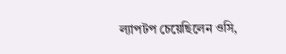ল্যাপটপ চেয়েছিলেন ওসি,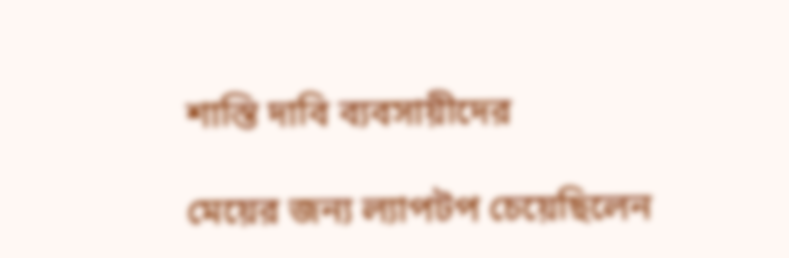শাস্তি দাবি ব্যবসায়ীদের

মেয়ের জন্য ল্যাপটপ চেয়েছিলেন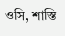ওসি, শাস্তি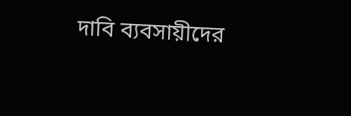দাবি ব্যবসায়ীদের